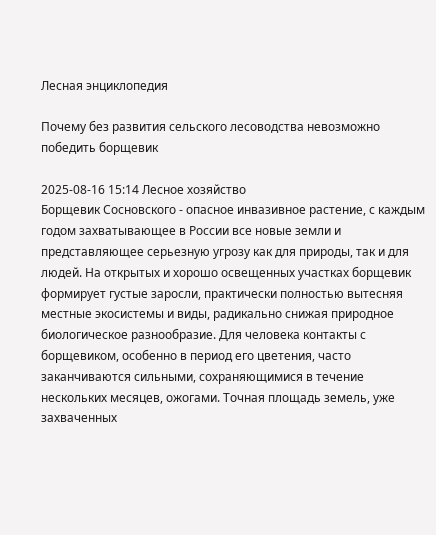Лесная энциклопедия

Почему без развития сельского лесоводства невозможно победить борщевик

2025-08-16 15:14 Лесное хозяйство
Борщевик Сосновского - опасное инвазивное растение, с каждым годом захватывающее в России все новые земли и представляющее серьезную угрозу как для природы, так и для людей. На открытых и хорошо освещенных участках борщевик формирует густые заросли, практически полностью вытесняя местные экосистемы и виды, радикально снижая природное биологическое разнообразие. Для человека контакты с борщевиком, особенно в период его цветения, часто заканчиваются сильными, сохраняющимися в течение нескольких месяцев, ожогами. Точная площадь земель, уже захваченных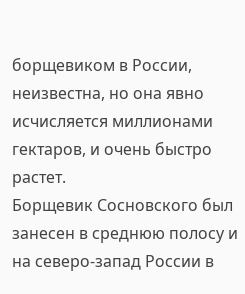борщевиком в России, неизвестна, но она явно исчисляется миллионами гектаров, и очень быстро растет.
Борщевик Сосновского был занесен в среднюю полосу и на северо-запад России в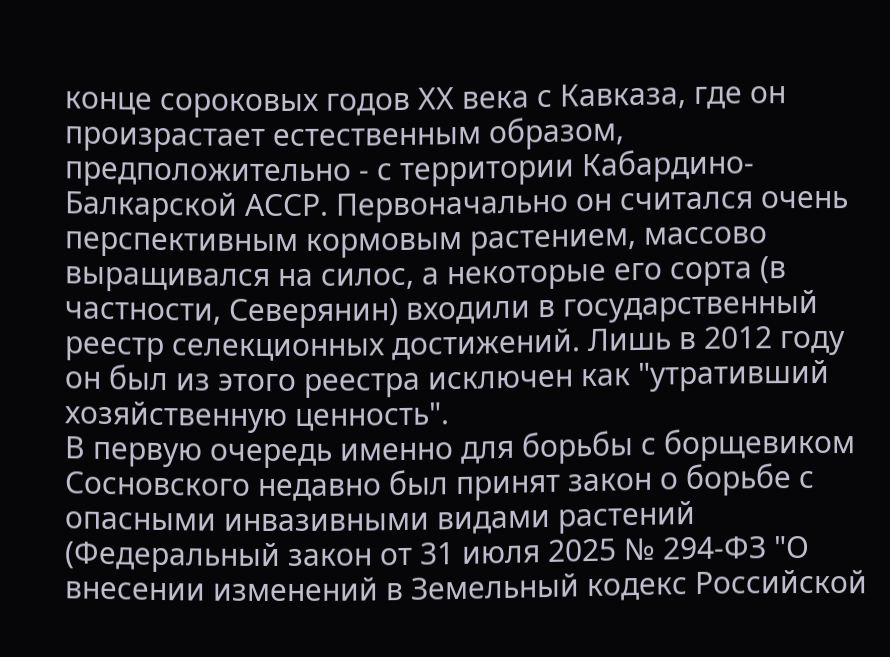конце сороковых годов ХХ века с Кавказа, где он произрастает естественным образом, предположительно - с территории Кабардино-Балкарской АССР. Первоначально он считался очень перспективным кормовым растением, массово выращивался на силос, а некоторые его сорта (в частности, Северянин) входили в государственный реестр селекционных достижений. Лишь в 2012 году он был из этого реестра исключен как "утративший хозяйственную ценность".
В первую очередь именно для борьбы с борщевиком Сосновского недавно был принят закон о борьбе с опасными инвазивными видами растений (Федеральный закон от 31 июля 2025 № 294-ФЗ "О внесении изменений в Земельный кодекс Российской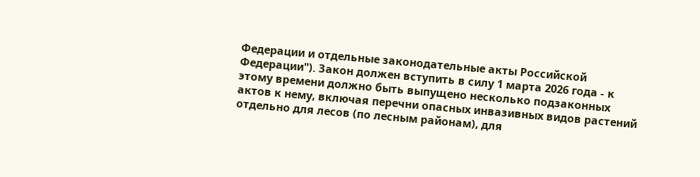Федерации и отдельные законодательные акты Российской Федерации"). Закон должен вступить в силу 1 марта 2026 года - к этому времени должно быть выпущено несколько подзаконных актов к нему, включая перечни опасных инвазивных видов растений отдельно для лесов (по лесным районам), для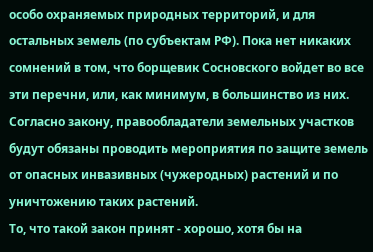особо охраняемых природных территорий, и для остальных земель (по субъектам РФ). Пока нет никаких сомнений в том, что борщевик Сосновского войдет во все эти перечни, или, как минимум, в большинство из них. Согласно закону, правообладатели земельных участков будут обязаны проводить мероприятия по защите земель от опасных инвазивных (чужеродных) растений и по уничтожению таких растений.
То, что такой закон принят - хорошо, хотя бы на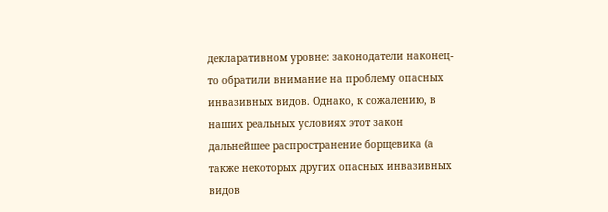декларативном уровне: законодатели наконец-то обратили внимание на проблему опасных инвазивных видов. Однако, к сожалению, в наших реальных условиях этот закон дальнейшее распространение борщевика (а также некоторых других опасных инвазивных видов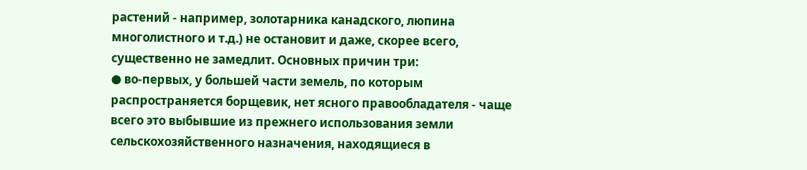растений - например, золотарника канадского, люпина многолистного и т.д.) не остановит и даже, скорее всего, существенно не замедлит. Основных причин три:
● во-первых, у большей части земель, по которым распространяется борщевик, нет ясного правообладателя - чаще всего это выбывшие из прежнего использования земли сельскохозяйственного назначения, находящиеся в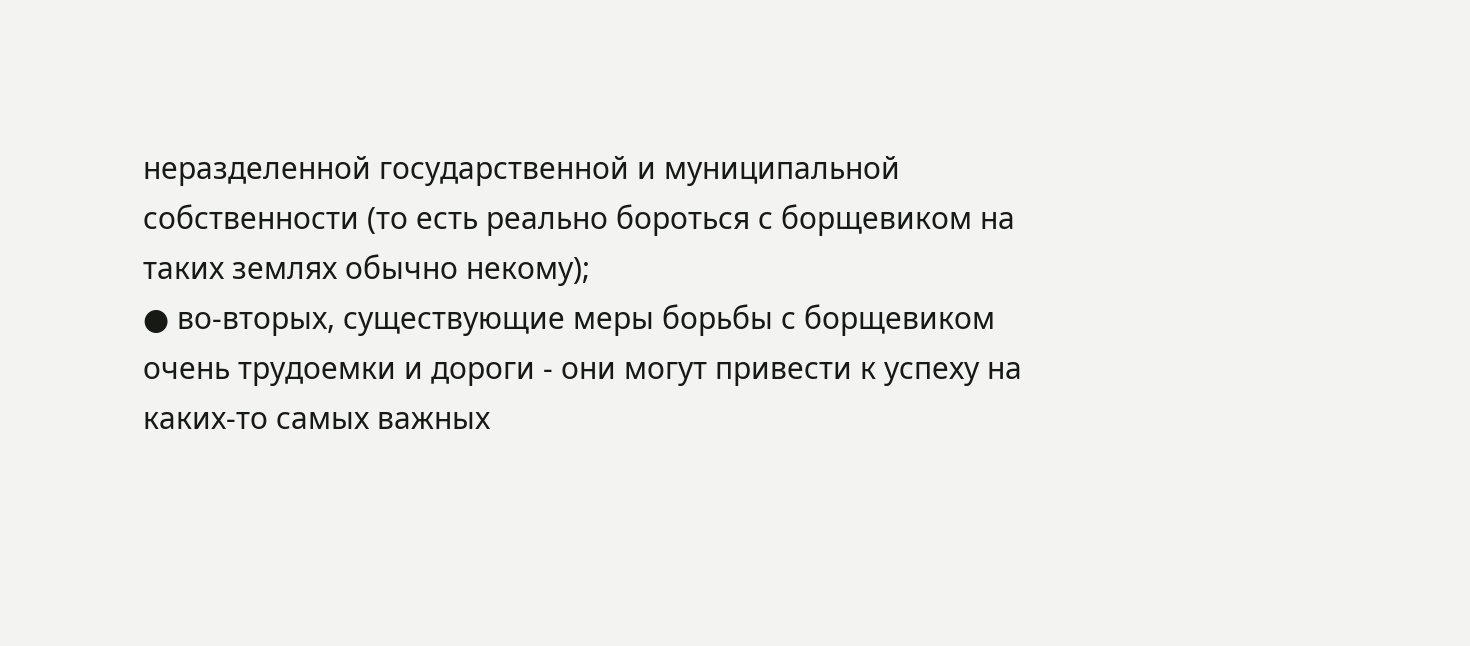неразделенной государственной и муниципальной собственности (то есть реально бороться с борщевиком на таких землях обычно некому);
● во-вторых, существующие меры борьбы с борщевиком очень трудоемки и дороги - они могут привести к успеху на каких-то самых важных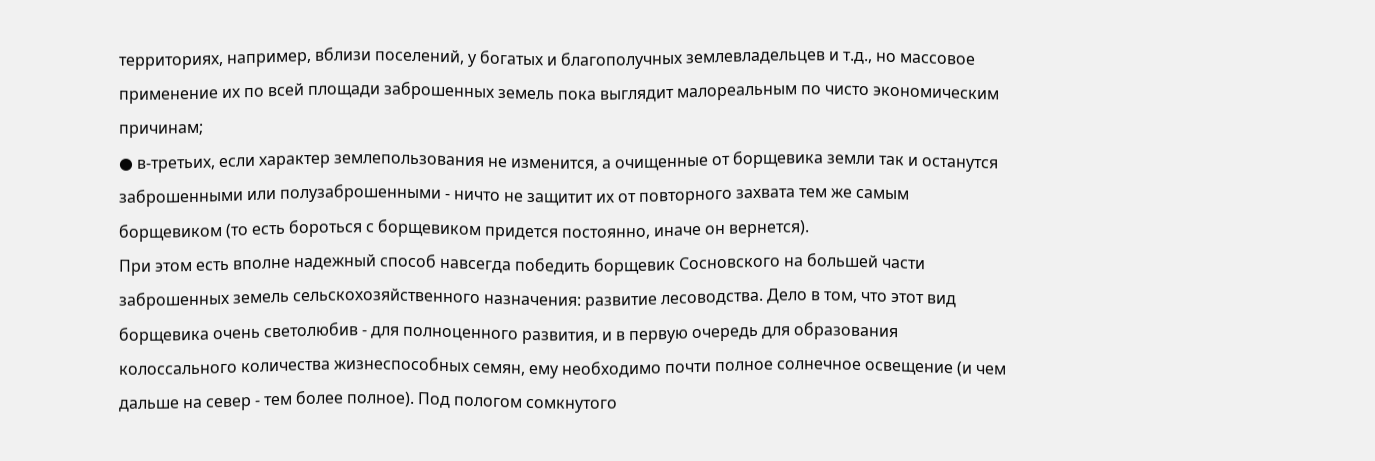территориях, например, вблизи поселений, у богатых и благополучных землевладельцев и т.д., но массовое применение их по всей площади заброшенных земель пока выглядит малореальным по чисто экономическим причинам;
● в-третьих, если характер землепользования не изменится, а очищенные от борщевика земли так и останутся заброшенными или полузаброшенными - ничто не защитит их от повторного захвата тем же самым борщевиком (то есть бороться с борщевиком придется постоянно, иначе он вернется).
При этом есть вполне надежный способ навсегда победить борщевик Сосновского на большей части заброшенных земель сельскохозяйственного назначения: развитие лесоводства. Дело в том, что этот вид борщевика очень светолюбив - для полноценного развития, и в первую очередь для образования колоссального количества жизнеспособных семян, ему необходимо почти полное солнечное освещение (и чем дальше на север - тем более полное). Под пологом сомкнутого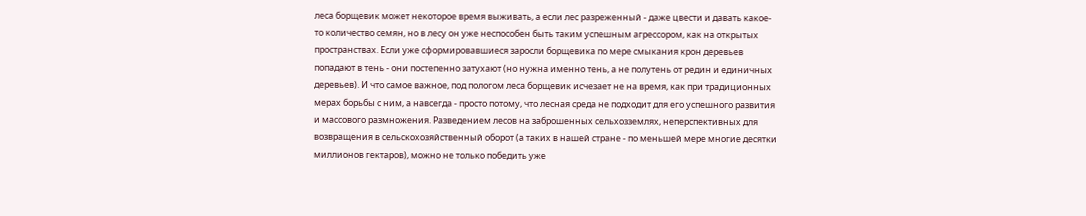леса борщевик может некоторое время выживать, а если лес разреженный - даже цвести и давать какое-то количество семян, но в лесу он уже неспособен быть таким успешным агрессором, как на открытых пространствах. Если уже сформировавшиеся заросли борщевика по мере смыкания крон деревьев попадают в тень - они постепенно затухают (но нужна именно тень, а не полутень от редин и единичных деревьев). И что самое важное, под пологом леса борщевик исчезает не на время, как при традиционных мерах борьбы с ним, а навсегда - просто потому, что лесная среда не подходит для его успешного развития и массового размножения. Разведением лесов на заброшенных сельхозземлях, неперспективных для возвращения в сельскохозяйственный оборот (а таких в нашей стране - по меньшей мере многие десятки миллионов гектаров), можно не только победить уже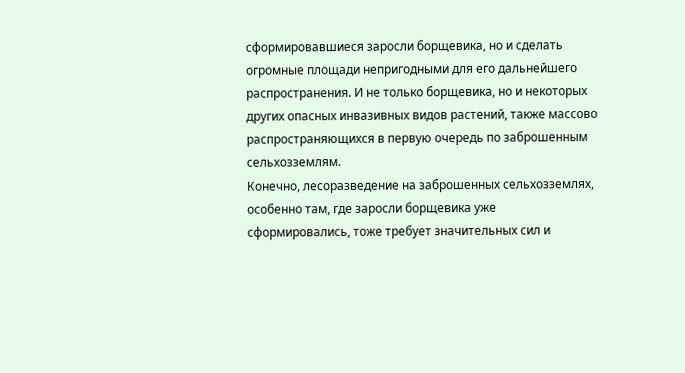сформировавшиеся заросли борщевика, но и сделать огромные площади непригодными для его дальнейшего распространения. И не только борщевика, но и некоторых других опасных инвазивных видов растений, также массово распространяющихся в первую очередь по заброшенным сельхозземлям.
Конечно, лесоразведение на заброшенных сельхозземлях, особенно там, где заросли борщевика уже сформировались, тоже требует значительных сил и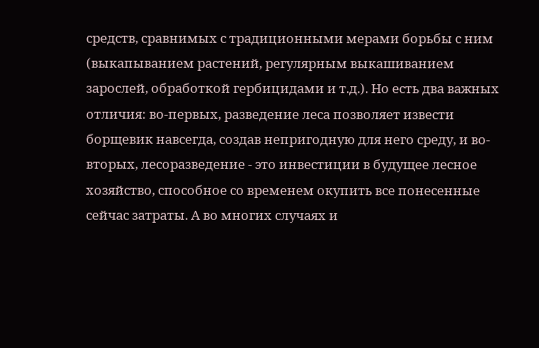средств, сравнимых с традиционными мерами борьбы с ним (выкапыванием растений, регулярным выкашиванием зарослей, обработкой гербицидами и т.д.). Но есть два важных отличия: во-первых, разведение леса позволяет извести борщевик навсегда, создав непригодную для него среду, и во-вторых, лесоразведение - это инвестиции в будущее лесное хозяйство, способное со временем окупить все понесенные сейчас затраты. А во многих случаях и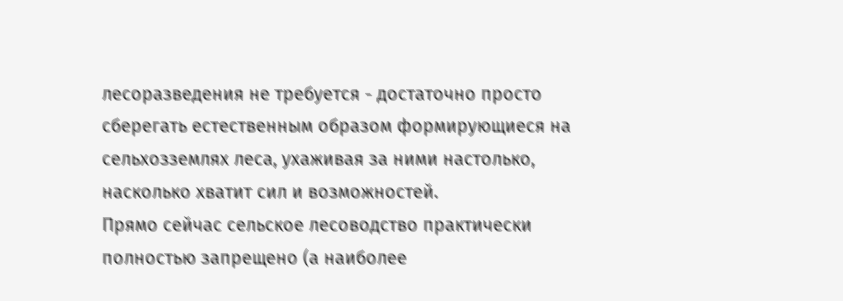лесоразведения не требуется - достаточно просто сберегать естественным образом формирующиеся на сельхозземлях леса, ухаживая за ними настолько, насколько хватит сил и возможностей.
Прямо сейчас сельское лесоводство практически полностью запрещено (а наиболее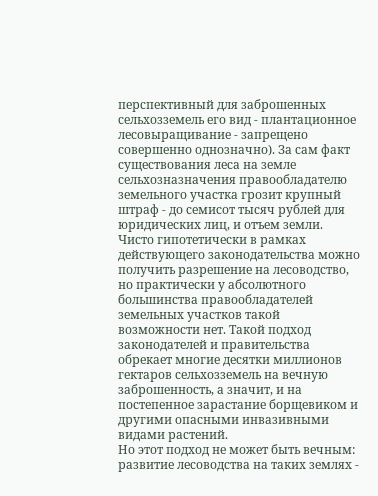перспективный для заброшенных сельхозземель его вид - плантационное лесовыращивание - запрещено совершенно однозначно). За сам факт существования леса на земле сельхозназначения правообладателю земельного участка грозит крупный штраф - до семисот тысяч рублей для юридических лиц, и отъем земли. Чисто гипотетически в рамках действующего законодательства можно получить разрешение на лесоводство, но практически у абсолютного большинства правообладателей земельных участков такой возможности нет. Такой подход законодателей и правительства обрекает многие десятки миллионов гектаров сельхозземель на вечную заброшенность, а значит, и на постепенное зарастание борщевиком и другими опасными инвазивными видами растений.
Но этот подход не может быть вечным: развитие лесоводства на таких землях -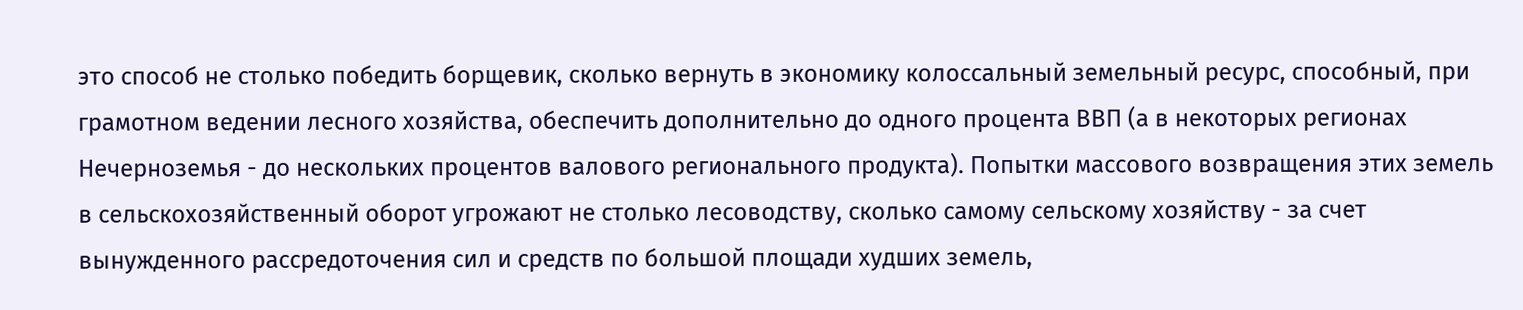это способ не столько победить борщевик, сколько вернуть в экономику колоссальный земельный ресурс, способный, при грамотном ведении лесного хозяйства, обеспечить дополнительно до одного процента ВВП (а в некоторых регионах Нечерноземья - до нескольких процентов валового регионального продукта). Попытки массового возвращения этих земель в сельскохозяйственный оборот угрожают не столько лесоводству, сколько самому сельскому хозяйству - за счет вынужденного рассредоточения сил и средств по большой площади худших земель,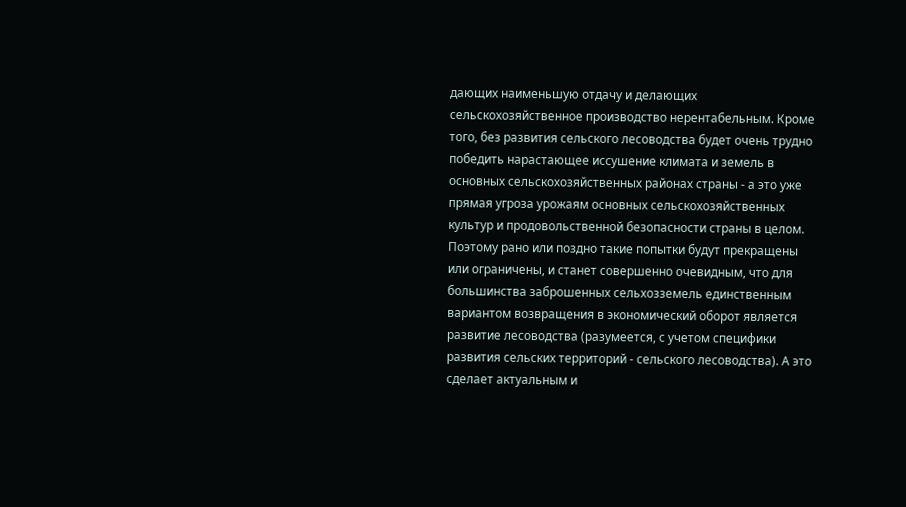дающих наименьшую отдачу и делающих сельскохозяйственное производство нерентабельным. Кроме того, без развития сельского лесоводства будет очень трудно победить нарастающее иссушение климата и земель в основных сельскохозяйственных районах страны - а это уже прямая угроза урожаям основных сельскохозяйственных культур и продовольственной безопасности страны в целом. Поэтому рано или поздно такие попытки будут прекращены или ограничены, и станет совершенно очевидным, что для большинства заброшенных сельхозземель единственным вариантом возвращения в экономический оборот является развитие лесоводства (разумеется, с учетом специфики развития сельских территорий - сельского лесоводства). А это сделает актуальным и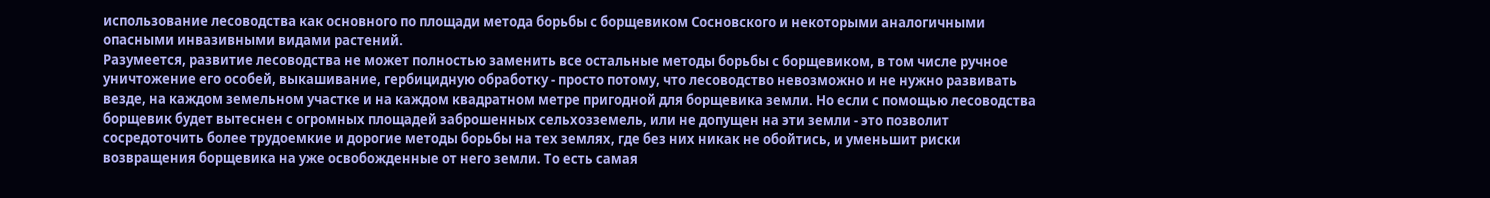использование лесоводства как основного по площади метода борьбы с борщевиком Сосновского и некоторыми аналогичными опасными инвазивными видами растений.
Разумеется, развитие лесоводства не может полностью заменить все остальные методы борьбы с борщевиком, в том числе ручное уничтожение его особей, выкашивание, гербицидную обработку - просто потому, что лесоводство невозможно и не нужно развивать везде, на каждом земельном участке и на каждом квадратном метре пригодной для борщевика земли. Но если с помощью лесоводства борщевик будет вытеснен с огромных площадей заброшенных сельхозземель, или не допущен на эти земли - это позволит сосредоточить более трудоемкие и дорогие методы борьбы на тех землях, где без них никак не обойтись, и уменьшит риски возвращения борщевика на уже освобожденные от него земли. То есть самая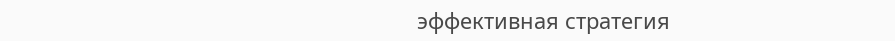эффективная стратегия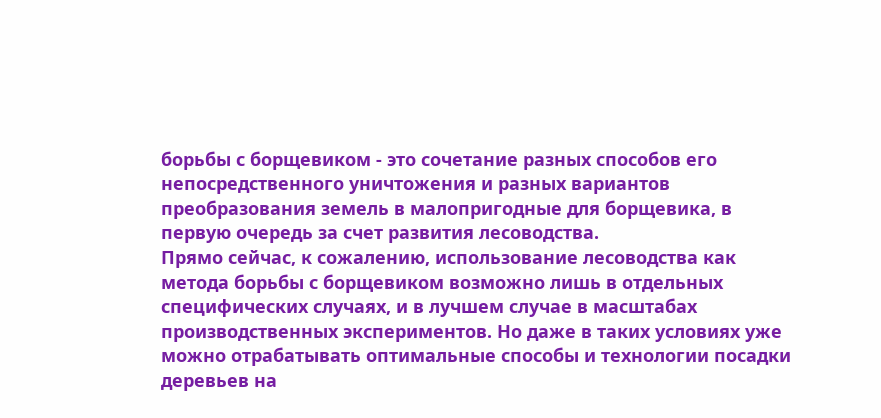борьбы с борщевиком - это сочетание разных способов его непосредственного уничтожения и разных вариантов преобразования земель в малопригодные для борщевика, в первую очередь за счет развития лесоводства.
Прямо сейчас, к сожалению, использование лесоводства как метода борьбы с борщевиком возможно лишь в отдельных специфических случаях, и в лучшем случае в масштабах производственных экспериментов. Но даже в таких условиях уже можно отрабатывать оптимальные способы и технологии посадки деревьев на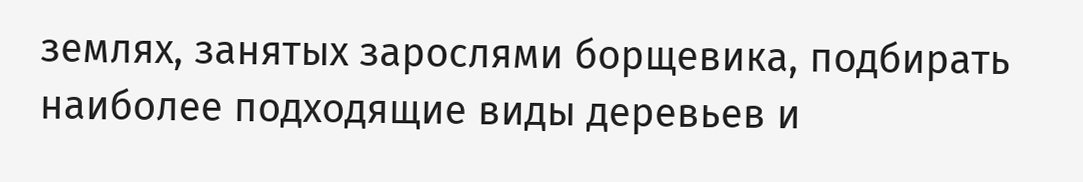землях, занятых зарослями борщевика, подбирать наиболее подходящие виды деревьев и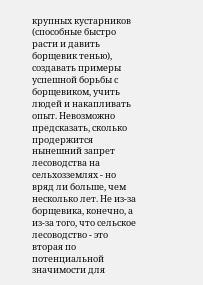крупных кустарников (способные быстро расти и давить борщевик тенью), создавать примеры успешной борьбы с борщевиком, учить людей и накапливать опыт. Невозможно предсказать, сколько продержится нынешний запрет лесоводства на сельхозземлях - но вряд ли больше, чем несколько лет. Не из-за борщевика, конечно, а из-за того, что сельское лесоводство - это вторая по потенциальной значимости для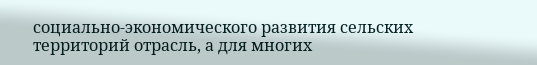социально-экономического развития сельских территорий отрасль, а для многих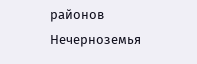районов Нечерноземья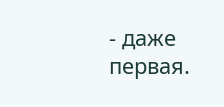- даже первая.